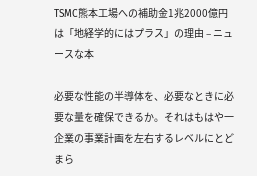TSMC熊本工場への補助金1兆2000億円は「地経学的にはプラス」の理由 – ニュースな本

必要な性能の半導体を、必要なときに必要な量を確保できるか。それはもはや一企業の事業計画を左右するレベルにとどまら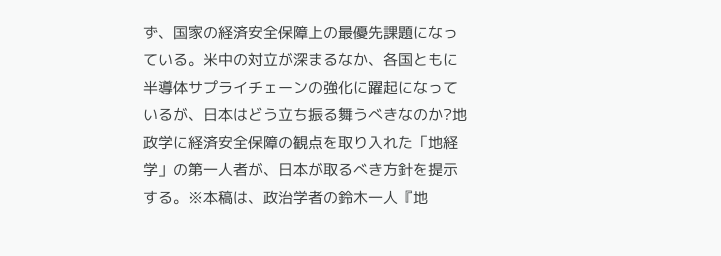ず、国家の経済安全保障上の最優先課題になっている。米中の対立が深まるなか、各国ともに半導体サプライチェーンの強化に躍起になっているが、日本はどう立ち振る舞うべきなのか?地政学に経済安全保障の観点を取り入れた「地経学」の第一人者が、日本が取るべき方針を提示する。※本稿は、政治学者の鈴木一人『地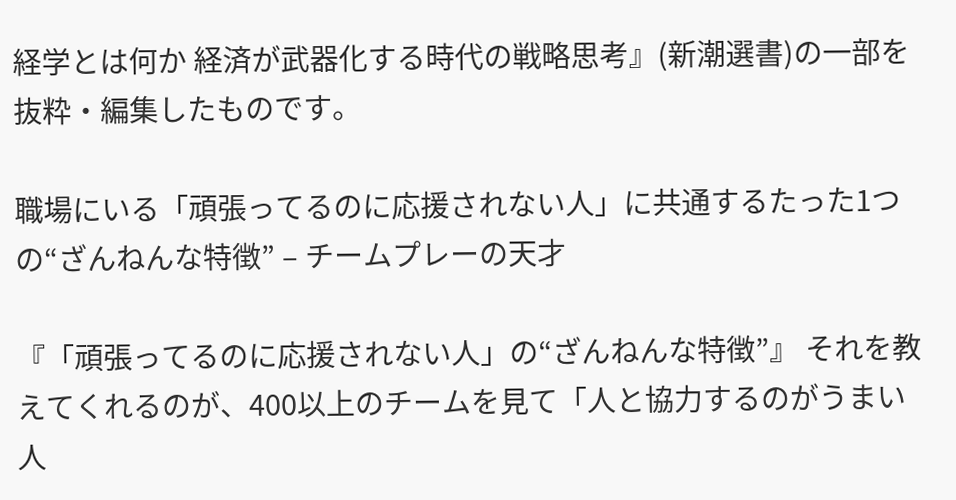経学とは何か 経済が武器化する時代の戦略思考』(新潮選書)の一部を抜粋・編集したものです。

職場にいる「頑張ってるのに応援されない人」に共通するたった1つの“ざんねんな特徴” – チームプレーの天才

『「頑張ってるのに応援されない人」の“ざんねんな特徴”』 それを教えてくれるのが、400以上のチームを見て「人と協力するのがうまい人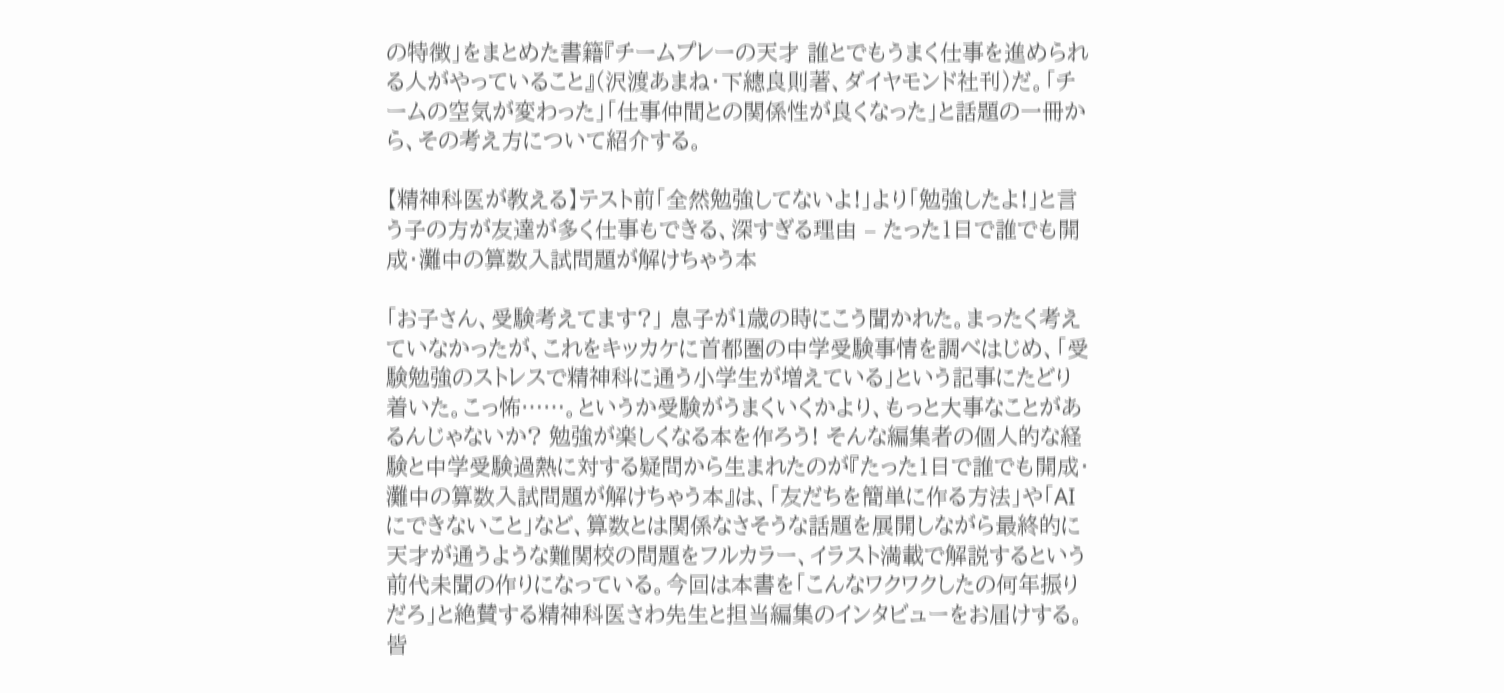の特徴」をまとめた書籍『チームプレーの天才 誰とでもうまく仕事を進められる人がやっていること』(沢渡あまね・下總良則著、ダイヤモンド社刊)だ。「チームの空気が変わった」「仕事仲間との関係性が良くなった」と話題の一冊から、その考え方について紹介する。

【精神科医が教える】テスト前「全然勉強してないよ!」より「勉強したよ!」と言う子の方が友達が多く仕事もできる、深すぎる理由 – たった1日で誰でも開成・灘中の算数入試問題が解けちゃう本

「お子さん、受験考えてます?」 息子が1歳の時にこう聞かれた。まったく考えていなかったが、これをキッカケに首都圏の中学受験事情を調べはじめ、「受験勉強のストレスで精神科に通う小学生が増えている」という記事にたどり着いた。こっ怖……。というか受験がうまくいくかより、もっと大事なことがあるんじゃないか? 勉強が楽しくなる本を作ろう! そんな編集者の個人的な経験と中学受験過熱に対する疑問から生まれたのが『たった1日で誰でも開成・灘中の算数入試問題が解けちゃう本』は、「友だちを簡単に作る方法」や「AIにできないこと」など、算数とは関係なさそうな話題を展開しながら最終的に天才が通うような難関校の問題をフルカラー、イラスト満載で解説するという前代未聞の作りになっている。今回は本書を「こんなワクワクしたの何年振りだろ」と絶賛する精神科医さわ先生と担当編集のインタビューをお届けする。皆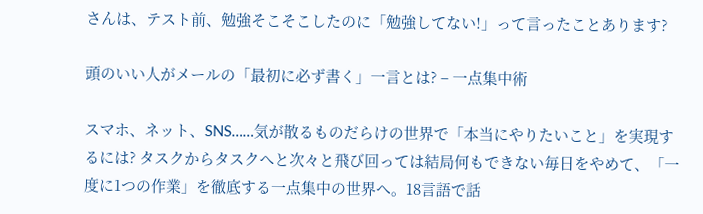さんは、テスト前、勉強そこそこしたのに「勉強してない!」って言ったことあります?

頭のいい人がメールの「最初に必ず書く」一言とは? – 一点集中術

スマホ、ネット、SNS……気が散るものだらけの世界で「本当にやりたいこと」を実現するには? タスクからタスクへと次々と飛び回っては結局何もできない毎日をやめて、「一度に1つの作業」を徹底する一点集中の世界へ。18言語で話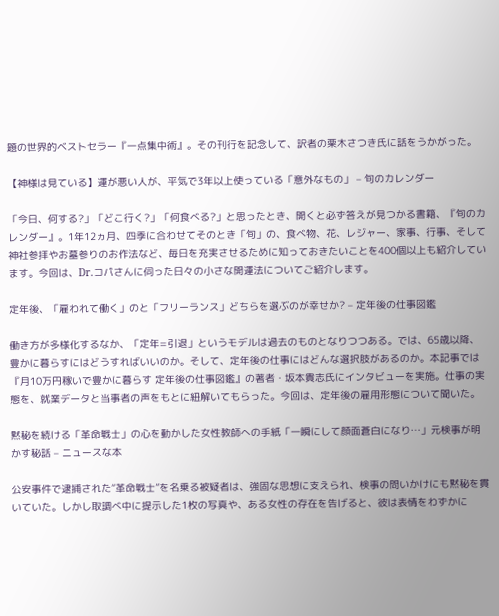題の世界的ベストセラー『一点集中術』。その刊行を記念して、訳者の栗木さつき氏に話をうかがった。

【神様は見ている】運が悪い人が、平気で3年以上使っている「意外なもの」 – 旬のカレンダー

「今日、何する?」「どこ行く?」「何食べる?」と思ったとき、開くと必ず答えが見つかる書籍、『旬のカレンダー』。1年12ヵ月、四季に合わせてそのとき「旬」の、食べ物、花、レジャー、家事、行事、そして神社参拝やお墓参りのお作法など、毎日を充実させるために知っておきたいことを400個以上も紹介しています。今回は、Dr.コパさんに伺った日々の小さな開運法についてご紹介します。

定年後、「雇われて働く」のと「フリーランス」どちらを選ぶのが幸せか? – 定年後の仕事図鑑

働き方が多様化するなか、「定年=引退」というモデルは過去のものとなりつつある。では、65歳以降、豊かに暮らすにはどうすればいいのか。そして、定年後の仕事にはどんな選択肢があるのか。本記事では『月10万円稼いで豊かに暮らす 定年後の仕事図鑑』の著者・坂本貴志氏にインタビューを実施。仕事の実態を、就業データと当事者の声をもとに紐解いてもらった。今回は、定年後の雇用形態について聞いた。

黙秘を続ける「革命戦士」の心を動かした女性教師への手紙「一瞬にして顔面蒼白になり…」元検事が明かす秘話 – ニュースな本

公安事件で逮捕された“革命戦士”を名乗る被疑者は、強固な思想に支えられ、検事の問いかけにも黙秘を貫いていた。しかし取調べ中に提示した1枚の写真や、ある女性の存在を告げると、彼は表情をわずかに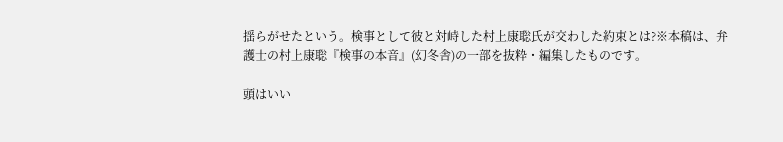揺らがせたという。検事として彼と対峙した村上康聡氏が交わした約束とは?※本稿は、弁護士の村上康聡『検事の本音』(幻冬舎)の一部を抜粋・編集したものです。

頭はいい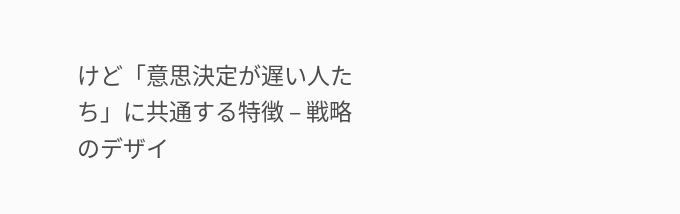けど「意思決定が遅い人たち」に共通する特徴 – 戦略のデザイ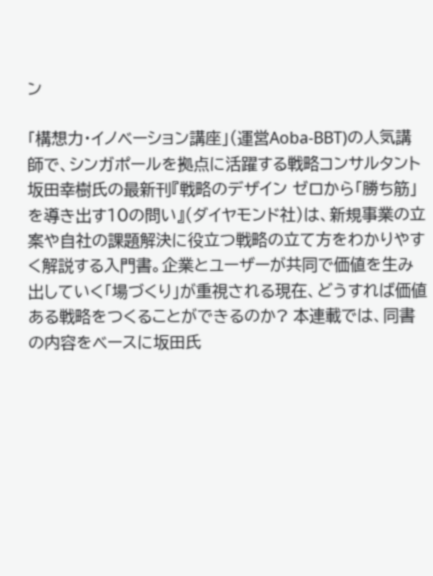ン

「構想力・イノベーション講座」(運営Aoba-BBT)の人気講師で、シンガポールを拠点に活躍する戦略コンサルタント坂田幸樹氏の最新刊『戦略のデザイン ゼロから「勝ち筋」を導き出す10の問い』(ダイヤモンド社)は、新規事業の立案や自社の課題解決に役立つ戦略の立て方をわかりやすく解説する入門書。企業とユーザーが共同で価値を生み出していく「場づくり」が重視される現在、どうすれば価値ある戦略をつくることができるのか? 本連載では、同書の内容をベースに坂田氏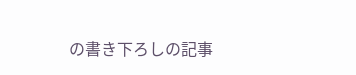の書き下ろしの記事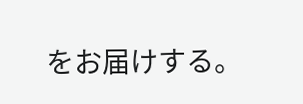をお届けする。